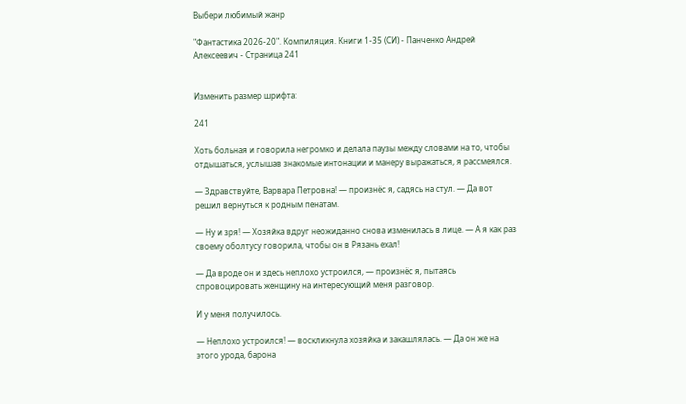Выбери любимый жанр

"Фантастика 2026-20". Компиляция. Книги 1-35 (СИ) - Панченко Андрей Алексеевич - Страница 241


Изменить размер шрифта:

241

Хоть больная и говорила негромко и делала паузы между словами на то, чтобы отдышаться, услышав знакомые интонации и манеру выражаться, я рассмеялся.

— Здравствуйте, Варвара Петровна! — произнёс я, садясь на стул. — Да вот решил вернуться к родным пенатам.

— Ну и зря! — Хозяйка вдруг неожиданно снова изменилась в лице. — А я как раз своему оболтусу говорила, чтобы он в Рязань ехал!

— Да вроде он и здесь неплохо устроился, — произнёс я, пытаясь спровоцировать женщину на интересующий меня разговор.

И у меня получилось.

— Неплохо устроился! — воскликнула хозяйка и закашлялась. — Да он же на этого урода, барона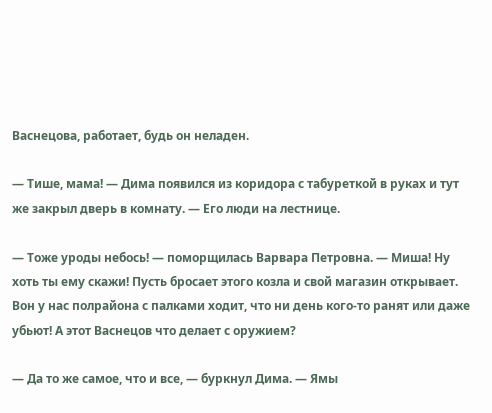Васнецова, работает, будь он неладен.

— Тише, мама! — Дима появился из коридора с табуреткой в руках и тут же закрыл дверь в комнату. — Его люди на лестнице.

— Тоже уроды небось! — поморщилась Варвара Петровна. — Миша! Ну хоть ты ему скажи! Пусть бросает этого козла и свой магазин открывает. Вон у нас полрайона с палками ходит, что ни день кого-то ранят или даже убьют! А этот Васнецов что делает с оружием?

— Да то же самое, что и все, — буркнул Дима. — Ямы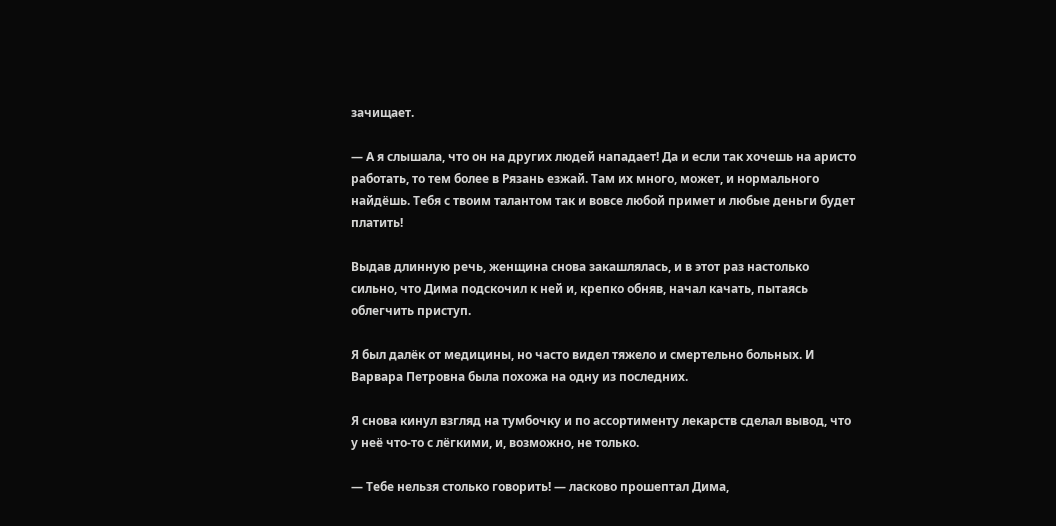зачищает.

— А я слышала, что он на других людей нападает! Да и если так хочешь на аристо работать, то тем более в Рязань езжай. Там их много, может, и нормального найдёшь. Тебя с твоим талантом так и вовсе любой примет и любые деньги будет платить!

Выдав длинную речь, женщина снова закашлялась, и в этот раз настолько сильно, что Дима подскочил к ней и, крепко обняв, начал качать, пытаясь облегчить приступ.

Я был далёк от медицины, но часто видел тяжело и смертельно больных. И Варвара Петровна была похожа на одну из последних.

Я снова кинул взгляд на тумбочку и по ассортименту лекарств сделал вывод, что у неё что-то с лёгкими, и, возможно, не только.

— Тебе нельзя столько говорить! — ласково прошептал Дима,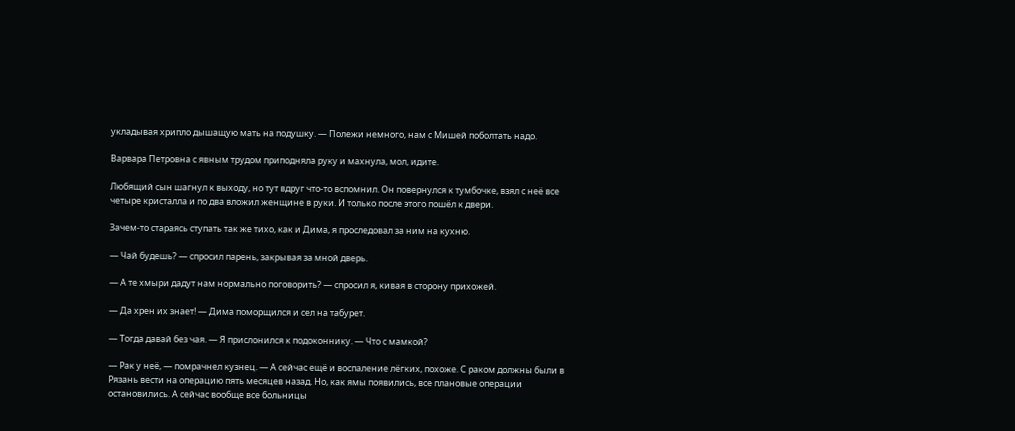укладывая хрипло дышащую мать на подушку. — Полежи немного, нам с Мишей поболтать надо.

Варвара Петровна с явным трудом приподняла руку и махнула, мол, идите.

Любящий сын шагнул к выходу, но тут вдруг что-то вспомнил. Он повернулся к тумбочке, взял с неё все четыре кристалла и по два вложил женщине в руки. И только после этого пошёл к двери.

Зачем-то стараясь ступать так же тихо, как и Дима, я проследовал за ним на кухню.

— Чай будешь? — спросил парень, закрывая за мной дверь.

— А те хмыри дадут нам нормально поговорить? — спросил я, кивая в сторону прихожей.

— Да хрен их знает! — Дима поморщился и сел на табурет.

— Тогда давай без чая. — Я прислонился к подоконнику. — Что с мамкой?

— Рак у неё, — помрачнел кузнец. — А сейчас ещё и воспаление лёгких, похоже. С раком должны были в Рязань вести на операцию пять месяцев назад. Но, как ямы появились, все плановые операции остановились. А сейчас вообще все больницы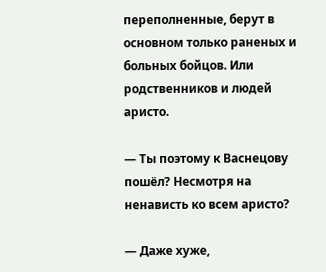переполненные, берут в основном только раненых и больных бойцов. Или родственников и людей аристо.

— Ты поэтому к Васнецову пошёл? Несмотря на ненависть ко всем аристо?

— Даже хуже,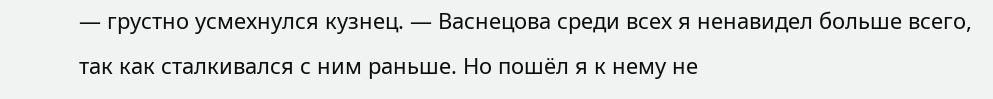— грустно усмехнулся кузнец. — Васнецова среди всех я ненавидел больше всего, так как сталкивался с ним раньше. Но пошёл я к нему не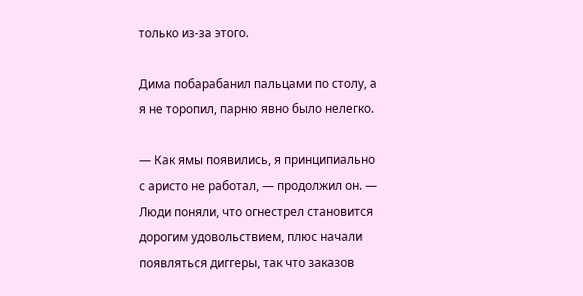только из-за этого.

Дима побарабанил пальцами по столу, а я не торопил, парню явно было нелегко.

— Как ямы появились, я принципиально с аристо не работал, — продолжил он. — Люди поняли, что огнестрел становится дорогим удовольствием, плюс начали появляться диггеры, так что заказов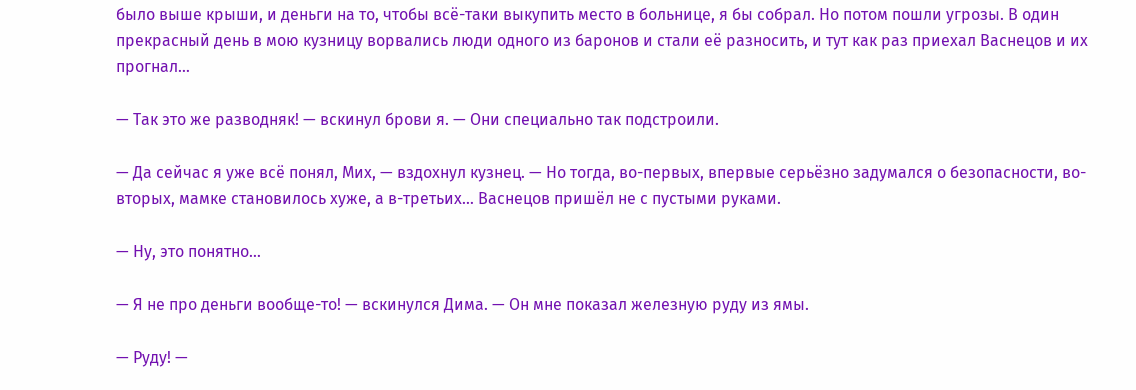было выше крыши, и деньги на то, чтобы всё-таки выкупить место в больнице, я бы собрал. Но потом пошли угрозы. В один прекрасный день в мою кузницу ворвались люди одного из баронов и стали её разносить, и тут как раз приехал Васнецов и их прогнал…

— Так это же разводняк! — вскинул брови я. — Они специально так подстроили.

— Да сейчас я уже всё понял, Мих, — вздохнул кузнец. — Но тогда, во-первых, впервые серьёзно задумался о безопасности, во-вторых, мамке становилось хуже, а в-третьих… Васнецов пришёл не с пустыми руками.

— Ну, это понятно…

— Я не про деньги вообще-то! — вскинулся Дима. — Он мне показал железную руду из ямы.

— Руду! —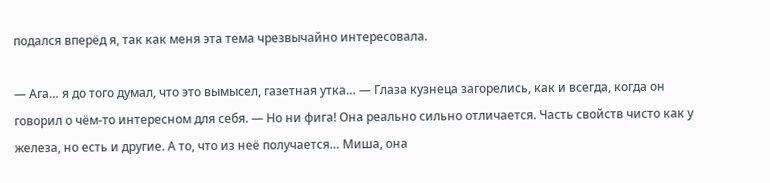подался вперёд я, так как меня эта тема чрезвычайно интересовала.

— Ага… я до того думал, что это вымысел, газетная утка… — Глаза кузнеца загорелись, как и всегда, когда он говорил о чём-то интересном для себя. — Но ни фига! Она реально сильно отличается. Часть свойств чисто как у железа, но есть и другие. А то, что из неё получается… Миша, она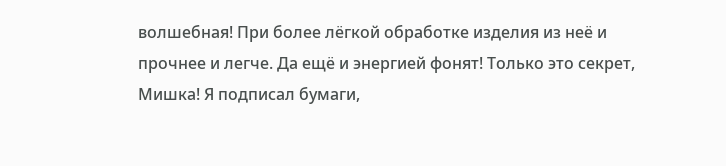волшебная! При более лёгкой обработке изделия из неё и прочнее и легче. Да ещё и энергией фонят! Только это секрет, Мишка! Я подписал бумаги,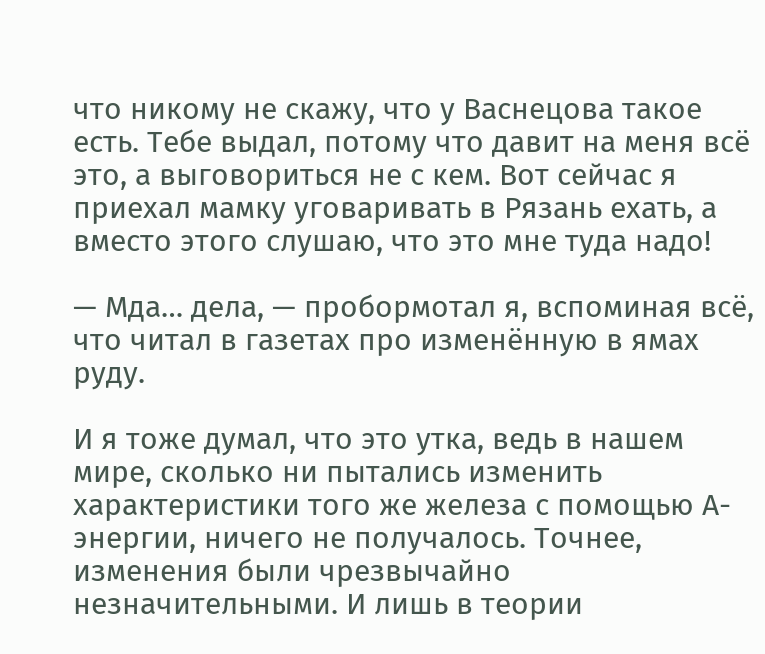что никому не скажу, что у Васнецова такое есть. Тебе выдал, потому что давит на меня всё это, а выговориться не с кем. Вот сейчас я приехал мамку уговаривать в Рязань ехать, а вместо этого слушаю, что это мне туда надо!

— Мда… дела, — пробормотал я, вспоминая всё, что читал в газетах про изменённую в ямах руду.

И я тоже думал, что это утка, ведь в нашем мире, сколько ни пытались изменить характеристики того же железа с помощью А-энергии, ничего не получалось. Точнее, изменения были чрезвычайно незначительными. И лишь в теории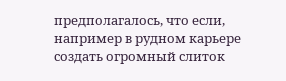предполагалось, что если, например в рудном карьере создать огромный слиток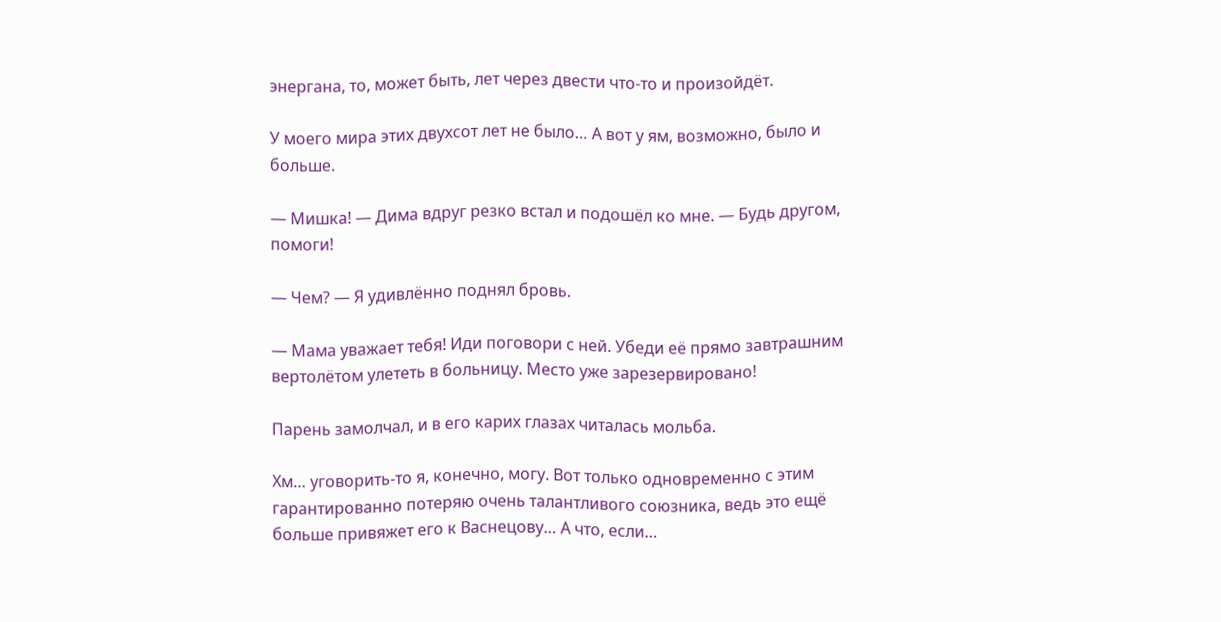энергана, то, может быть, лет через двести что-то и произойдёт.

У моего мира этих двухсот лет не было… А вот у ям, возможно, было и больше.

— Мишка! — Дима вдруг резко встал и подошёл ко мне. — Будь другом, помоги!

— Чем? — Я удивлённо поднял бровь.

— Мама уважает тебя! Иди поговори с ней. Убеди её прямо завтрашним вертолётом улететь в больницу. Место уже зарезервировано!

Парень замолчал, и в его карих глазах читалась мольба.

Хм… уговорить-то я, конечно, могу. Вот только одновременно с этим гарантированно потеряю очень талантливого союзника, ведь это ещё больше привяжет его к Васнецову… А что, если…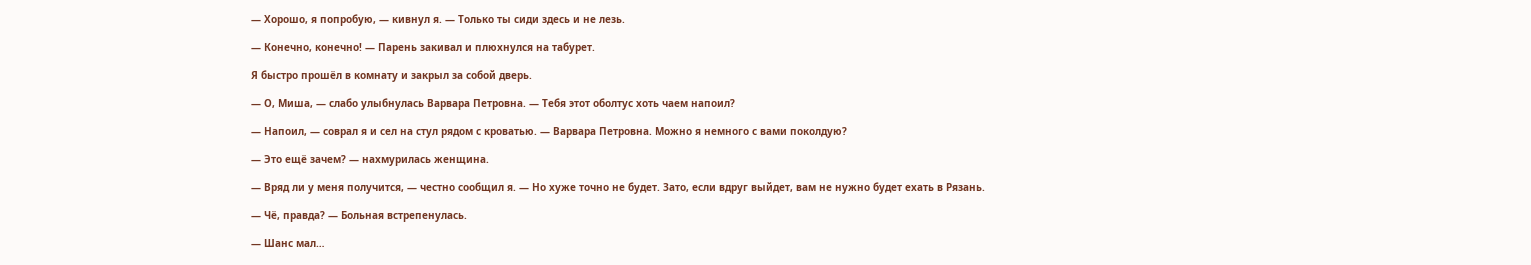— Хорошо, я попробую, — кивнул я. — Только ты сиди здесь и не лезь.

— Конечно, конечно! — Парень закивал и плюхнулся на табурет.

Я быстро прошёл в комнату и закрыл за собой дверь.

— О, Миша, — слабо улыбнулась Варвара Петровна. — Тебя этот оболтус хоть чаем напоил?

— Напоил, — соврал я и сел на стул рядом с кроватью. — Варвара Петровна. Можно я немного с вами поколдую?

— Это ещё зачем? — нахмурилась женщина.

— Вряд ли у меня получится, — честно сообщил я. — Но хуже точно не будет. Зато, если вдруг выйдет, вам не нужно будет ехать в Рязань.

— Чё, правда? — Больная встрепенулась.

— Шанс мал…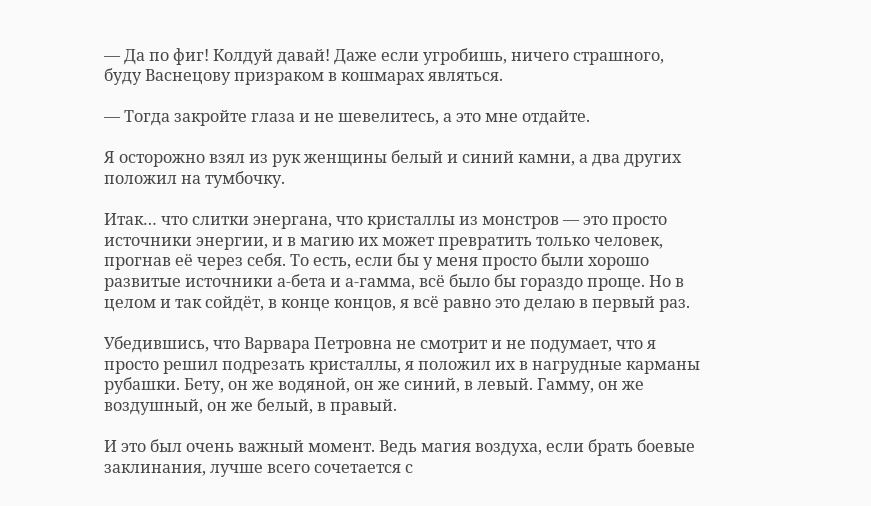— Да по фиг! Колдуй давай! Даже если угробишь, ничего страшного, буду Васнецову призраком в кошмарах являться.

— Тогда закройте глаза и не шевелитесь, а это мне отдайте.

Я осторожно взял из рук женщины белый и синий камни, а два других положил на тумбочку.

Итак… что слитки энергана, что кристаллы из монстров — это просто источники энергии, и в магию их может превратить только человек, прогнав её через себя. То есть, если бы у меня просто были хорошо развитые источники а-бета и а-гамма, всё было бы гораздо проще. Но в целом и так сойдёт, в конце концов, я всё равно это делаю в первый раз.

Убедившись, что Варвара Петровна не смотрит и не подумает, что я просто решил подрезать кристаллы, я положил их в нагрудные карманы рубашки. Бету, он же водяной, он же синий, в левый. Гамму, он же воздушный, он же белый, в правый.

И это был очень важный момент. Ведь магия воздуха, если брать боевые заклинания, лучше всего сочетается с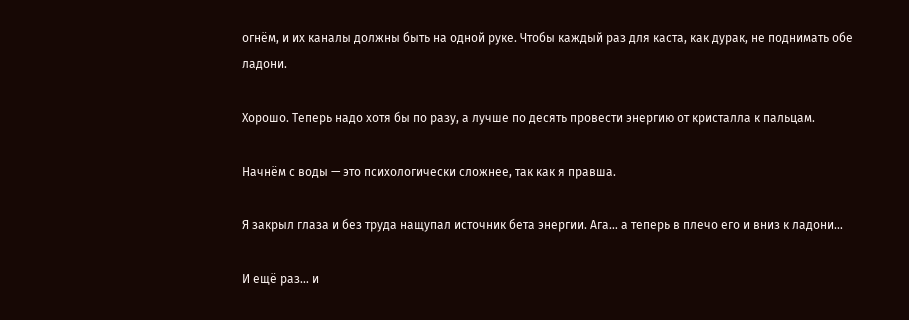огнём, и их каналы должны быть на одной руке. Чтобы каждый раз для каста, как дурак, не поднимать обе ладони.

Хорошо. Теперь надо хотя бы по разу, а лучше по десять провести энергию от кристалла к пальцам.

Начнём с воды — это психологически сложнее, так как я правша.

Я закрыл глаза и без труда нащупал источник бета энергии. Ага… а теперь в плечо его и вниз к ладони…

И ещё раз… и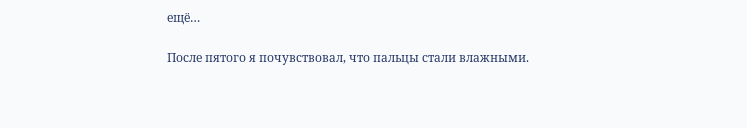ещё…

После пятого я почувствовал, что пальцы стали влажными.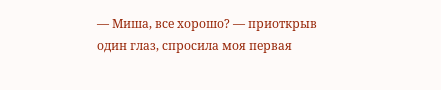— Миша, все хорошо? — приоткрыв один глаз, спросила моя первая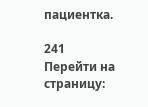пациентка.

241
Перейти на страницу: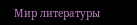Мир литературы